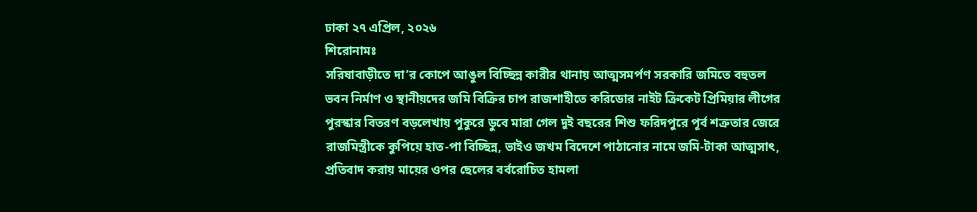ঢাকা ২৭ এপ্রিল, ২০২৬
শিরোনামঃ
সরিষাবাড়ীতে দা’র কোপে আঙুল বিচ্ছিন্ন কারীর থানায় আত্মসমর্পণ সরকারি জমিতে বহুতল ভবন নির্মাণ ও স্থানীয়দের জমি বিক্রির চাপ রাজশাহীতে করিডোর নাইট ক্রিকেট প্রিমিয়ার লীগের পুরস্কার বিতরণ বড়লেখায় পুকুরে ডুবে মারা গেল দুই বছরের শিশু ফরিদপুরে পূর্ব শত্রুতার জেরে রাজমিস্ত্রীকে কুপিয়ে হাত-পা বিচ্ছিন্ন, ভাইও জখম বিদেশে পাঠানোর নামে জমি-টাকা আত্মসাৎ, প্রতিবাদ করায় মায়ের ওপর ছেলের বর্বরোচিত হামলা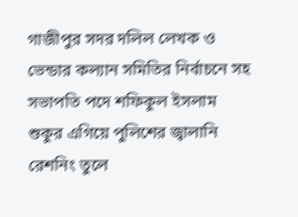গাজীপুর সদর দলিল লেখক ও ভেন্ডার কল্যান সমিতির নির্বাচনে সহ সভাপতি পদে শফিকুল ইসলাম শুকুর এগিয়ে পুলিশের জ্বালানি রেশনিং তুলে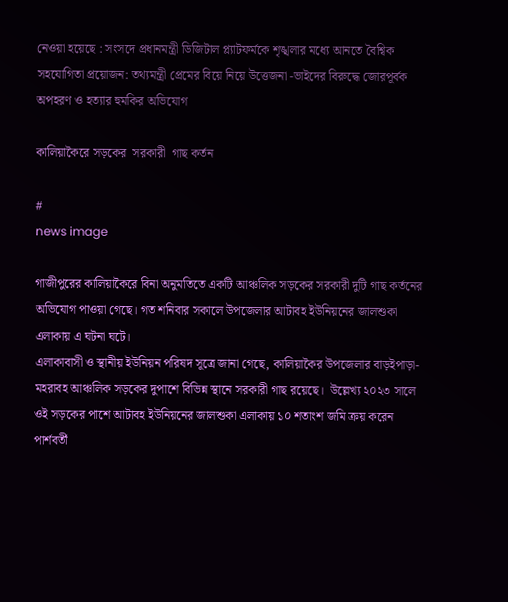নেওয়া হয়েছে : সংসদে প্রধানমন্ত্রী ডিজিটাল প্ল্যাটফর্মকে শৃঙ্খলার মধ্যে আনতে বৈশ্বিক সহযোগিতা প্রয়োজন: তথ্যমন্ত্রী প্রেমের বিয়ে নিয়ে উত্তেজনা -ভাইদের বিরুদ্ধে জোরপূর্বক অপহরণ ও হত্যার হুমকির অভিযোগ

কালিয়াকৈরে সড়কের  সরকারী  গাছ কর্তন

#
news image

গাজীপুরের কালিয়াকৈরে বিনা অনুমতিতে একটি আঞ্চলিক সড়কের সরকারী দুটি গাছ কর্তনের অভিযোগ পাওয়া গেছে। গত শনিবার সকালে উপজেলার আটাবহ ইউনিয়নের জালশুকা এলাকায় এ ঘটনা ঘটে।
এলাকাবাসী ও স্থানীয় ইউনিয়ন পরিষদ সূত্রে জানা গেছে, কালিয়াকৈর উপজেলার বাড়ইপাড়া-মহরাবহ আঞ্চলিক সড়কের দুপাশে বিভিন্ন স্থানে সরকারী গাছ রয়েছে।  উল্লেখ্য ২০২৩ সালে ওই সড়কের পাশে আটাবহ ইউনিয়নের জালশুকা এলাকায় ১০ শতাংশ জমি ক্রয় করেন পার্শবর্তী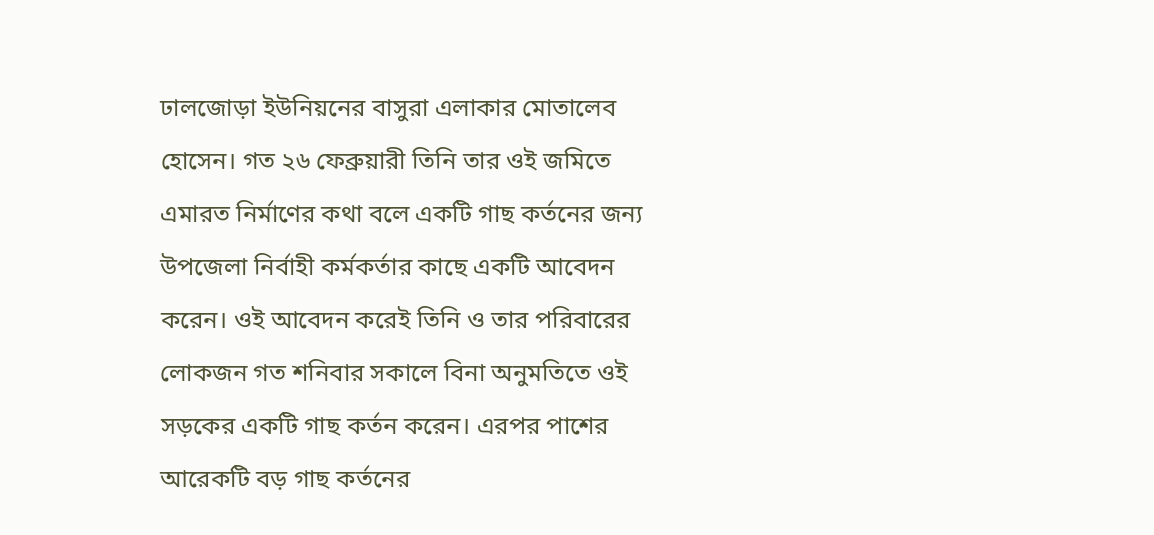ঢালজোড়া ইউনিয়নের বাসুরা এলাকার মোতালেব হোসেন। গত ২৬ ফেব্রুয়ারী তিনি তার ওই জমিতে এমারত নির্মাণের কথা বলে একটি গাছ কর্তনের জন্য উপজেলা নির্বাহী কর্মকর্তার কাছে একটি আবেদন করেন। ওই আবেদন করেই তিনি ও তার পরিবারের লোকজন গত শনিবার সকালে বিনা অনুমতিতে ওই সড়কের একটি গাছ কর্তন করেন। এরপর পাশের আরেকটি বড় গাছ কর্তনের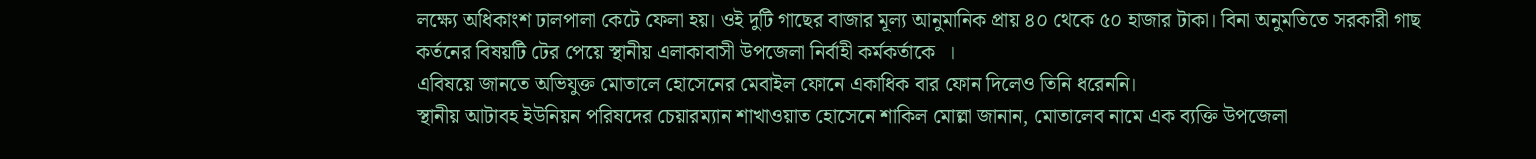লক্ষ্যে অধিকাংশ ঢালপালা কেটে ফেলা হয়। ওই দুটি গাছের বাজার মূল্য আনুমানিক প্রায় ৪০ থেকে ৫০ হাজার টাকা। বিনা অনুমতিতে সরকারী গাছ কর্তনের বিষয়টি টের পেয়ে স্থানীয় এলাকাবাসী উপজেলা নির্বাহী কর্মকর্তাকে  ।
এবিষয়ে জানতে অভিযুক্ত মোতালে হোসেনের মেবাইল ফোনে একাধিক বার ফোন দিলেও তিনি ধরেননি।
স্থানীয় আটাবহ ইউনিয়ন পরিষদের চেয়ারম্যান শাখাওয়াত হোসেনে শাকিল মোল্লা জানান, মোতালেব নামে এক ব্যক্তি উপজেলা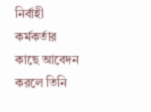নির্বাহী কর্মকর্তার কাছে আবেদন করলে তিনি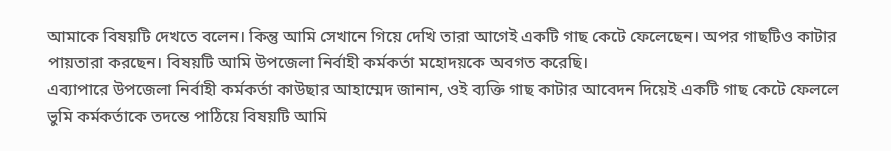আমাকে বিষয়টি দেখতে বলেন। কিন্তু আমি সেখানে গিয়ে দেখি তারা আগেই একটি গাছ কেটে ফেলেছেন। অপর গাছটিও কাটার পায়তারা করছেন। বিষয়টি আমি উপজেলা নির্বাহী কর্মকর্তা মহোদয়কে অবগত করেছি।
এব্যাপারে উপজেলা নির্বাহী কর্মকর্তা কাউছার আহাম্মেদ জানান, ওই ব্যক্তি গাছ কাটার আবেদন দিয়েই একটি গাছ কেটে ফেললে ভুমি কর্মকর্তাকে তদন্তে পাঠিয়ে বিষয়টি আমি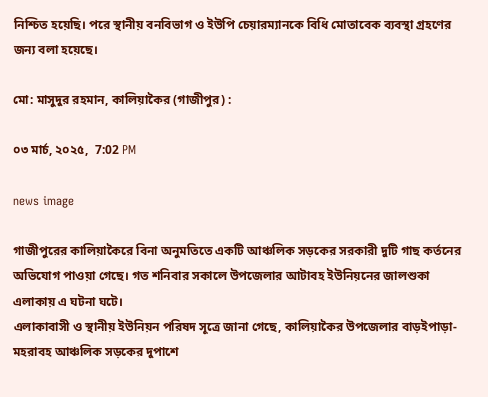নিশ্চিত হয়েছি। পরে স্থানীয় বনবিভাগ ও ইউপি চেয়ারম্যানকে বিধি মোতাবেক ব্যবস্থা গ্রহণের জন্য বলা হয়েছে।

মো: মাসুদুর রহমান, কালিয়াকৈর (গাজীপুর) :

০৩ মার্চ, ২০২৫,  7:02 PM

news image

গাজীপুরের কালিয়াকৈরে বিনা অনুমতিতে একটি আঞ্চলিক সড়কের সরকারী দুটি গাছ কর্তনের অভিযোগ পাওয়া গেছে। গত শনিবার সকালে উপজেলার আটাবহ ইউনিয়নের জালশুকা এলাকায় এ ঘটনা ঘটে।
এলাকাবাসী ও স্থানীয় ইউনিয়ন পরিষদ সূত্রে জানা গেছে, কালিয়াকৈর উপজেলার বাড়ইপাড়া-মহরাবহ আঞ্চলিক সড়কের দুপাশে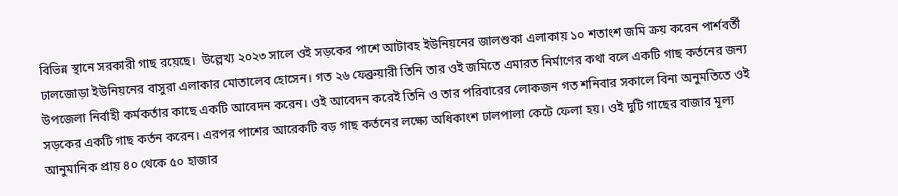বিভিন্ন স্থানে সরকারী গাছ রয়েছে।  উল্লেখ্য ২০২৩ সালে ওই সড়কের পাশে আটাবহ ইউনিয়নের জালশুকা এলাকায় ১০ শতাংশ জমি ক্রয় করেন পার্শবর্তী ঢালজোড়া ইউনিয়নের বাসুরা এলাকার মোতালেব হোসেন। গত ২৬ ফেব্রুয়ারী তিনি তার ওই জমিতে এমারত নির্মাণের কথা বলে একটি গাছ কর্তনের জন্য উপজেলা নির্বাহী কর্মকর্তার কাছে একটি আবেদন করেন। ওই আবেদন করেই তিনি ও তার পরিবারের লোকজন গত শনিবার সকালে বিনা অনুমতিতে ওই সড়কের একটি গাছ কর্তন করেন। এরপর পাশের আরেকটি বড় গাছ কর্তনের লক্ষ্যে অধিকাংশ ঢালপালা কেটে ফেলা হয়। ওই দুটি গাছের বাজার মূল্য আনুমানিক প্রায় ৪০ থেকে ৫০ হাজার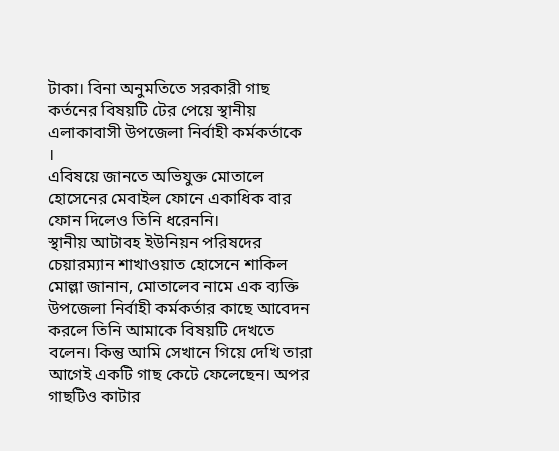টাকা। বিনা অনুমতিতে সরকারী গাছ কর্তনের বিষয়টি টের পেয়ে স্থানীয় এলাকাবাসী উপজেলা নির্বাহী কর্মকর্তাকে  ।
এবিষয়ে জানতে অভিযুক্ত মোতালে হোসেনের মেবাইল ফোনে একাধিক বার ফোন দিলেও তিনি ধরেননি।
স্থানীয় আটাবহ ইউনিয়ন পরিষদের চেয়ারম্যান শাখাওয়াত হোসেনে শাকিল মোল্লা জানান, মোতালেব নামে এক ব্যক্তি উপজেলা নির্বাহী কর্মকর্তার কাছে আবেদন করলে তিনি আমাকে বিষয়টি দেখতে বলেন। কিন্তু আমি সেখানে গিয়ে দেখি তারা আগেই একটি গাছ কেটে ফেলেছেন। অপর গাছটিও কাটার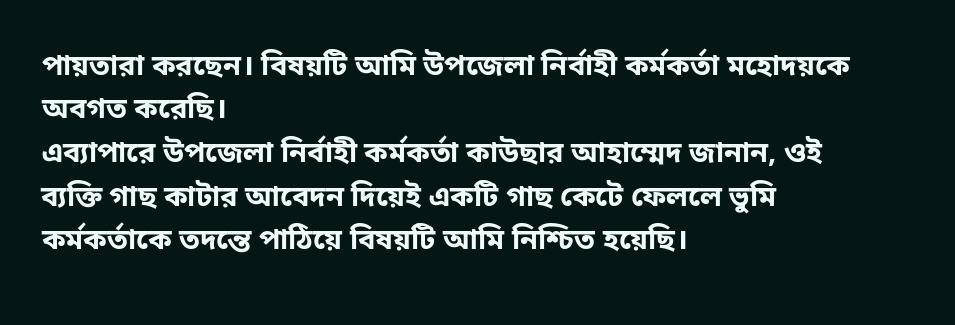পায়তারা করছেন। বিষয়টি আমি উপজেলা নির্বাহী কর্মকর্তা মহোদয়কে অবগত করেছি।
এব্যাপারে উপজেলা নির্বাহী কর্মকর্তা কাউছার আহাম্মেদ জানান, ওই ব্যক্তি গাছ কাটার আবেদন দিয়েই একটি গাছ কেটে ফেললে ভুমি কর্মকর্তাকে তদন্তে পাঠিয়ে বিষয়টি আমি নিশ্চিত হয়েছি।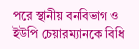পরে স্থানীয় বনবিভাগ ও ইউপি চেয়ারম্যানকে বিধি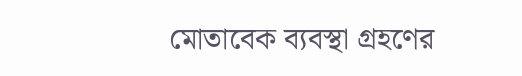মোতাবেক ব্যবস্থা গ্রহণের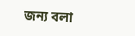জন্য বলা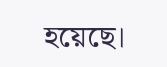হয়েছে।